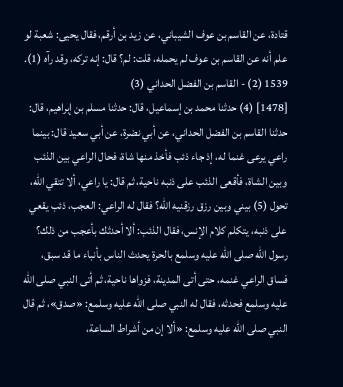قتادة، عن القاسم بن عوف الشيباني، عن زيد بن أرقم، فقال يحيى: شعبة لو علم أنه عن القاسم بن عوف لم يحمله، قلت: لم؟ قال: إنه تركه، وقد رآه (1).
1539 (2) - القاسم بن الفضل الحداني (3)
[1478] (4) حدثنا محمد بن إسماعيل، قال: حدثنا مسلم بن إبراهيم، قال: حدثنا القاسم بن الفضل الحداني، عن أبي نضرة، عن أبي سعيد قال: بينما راعي يرعى غنما له، إذ جاء ذئب فأخذ منها شاة، فحال الراعي بين الذئب وبين الشاة، فأقعى الذئب على ذنبه ناحية، ثم قال: يا راعي، ألا تتقي الله، تحول (5) بيني وبين رزق رزقنيه الله؟ فقال له الراعي: العجب، ذئب يقعي على ذنبه، يتكلم كلام الإنس، فقال الذئب: ألا أحدثك بأعجب من ذلك؟ رسول الله صلى الله عليه وسلمع بالحرة يحدث الناس بأنباء ما قد سبق، فساق الراعي غنمه، حتى أتى المدينة، فزواها ناحية، ثم أتى النبي صلى الله عليه وسلمع فحدثه، فقال له النبي صلى الله عليه وسلمع: «صدق»، ثم قال النبي صلى الله عليه وسلمع: «ألا إن من أشراط الساعة،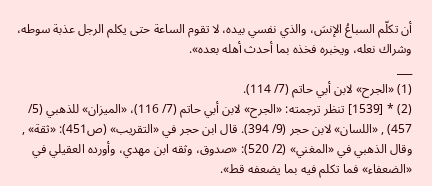أن تكلّم السباعُ الإنسَ، والذي نفسي بيده، لا تقوم الساعة حتى يكلم الرجل عذبة سوطه، وشراك نعله، ويخبره فخذه بما أحدث أهله بعده».
___
(1) «الجرح» لابن أبي حاتم (7/ 114).
(2) * [1539] تنظر ترجمته: «الجرح» لابن أبي حاتم (7/ 116)، «الميزان» للذهبي (5/ 457) , «اللسان» لابن حجر (9/ 394). قال ابن حجر في «التقريب» (ص451): «ثقة» , وقال الذهبي في «المغني» (2/ 520): «صدوق، وثقه ابن مهدي، وأورده العقيلي في «الضعفاء» فما تكلم فيه بما يضعفه قط».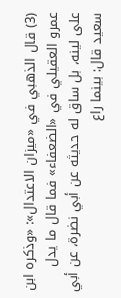(3) قال الذهبي في «ميزان الاعتدال»: «وذكره ابن عمرو العقيلي في «الضعفاء» فما قال ما يدل على لينه، بل ساق له حديثه عن أبي نضرة، عن أبي سعيد قال: بينما راع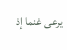يرعى غنما إذ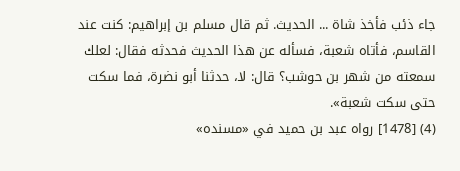جاء ذئب فأخذ شاة ... الحديث. ثم قال مسلم بن إبراهيم: كنت عند القاسم، فأتاه شعبة، فسأله عن هذا الحديث فحدثه فقال: لعلك سمعته من شهر بن حوشب؟ قال: لا، حدثنا أبو نضرة، فما سكت حتى سكت شعبة».
(4) [1478] رواه عبد بن حميد في «مسنده»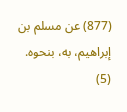(877) عن مسلم بن إبراهيم، به، بنحوه.
(5)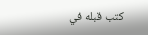كتب قبله في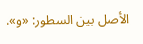الأصل بين السطور: «و».